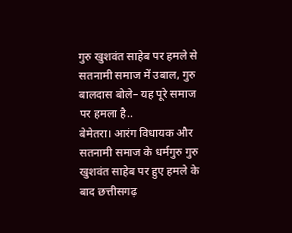गुरु खुशवंत साहेब पर हमले से सतनामी समाज में उबाल, गुरु बालदास बोले– यह पूरे समाज पर हमला है..
बेमेतरा। आरंग विधायक और सतनामी समाज के धर्मगुरु गुरु खुशवंत साहेब पर हुए हमले के बाद छत्तीसगढ़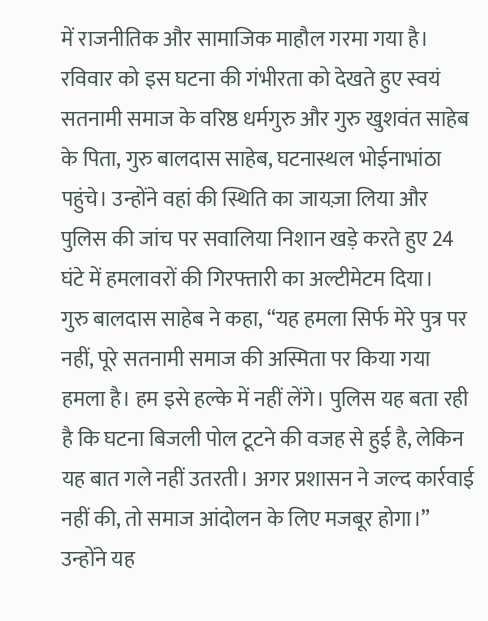में राजनीतिक और सामाजिक माहौल गरमा गया है। रविवार को इस घटना की गंभीरता को देखते हुए स्वयं सतनामी समाज के वरिष्ठ धर्मगुरु और गुरु खुशवंत साहेब के पिता, गुरु बालदास साहेब, घटनास्थल भोईनाभांठा पहुंचे। उन्होंने वहां की स्थिति का जायज़ा लिया और पुलिस की जांच पर सवालिया निशान खड़े करते हुए 24 घंटे में हमलावरों की गिरफ्तारी का अल्टीमेटम दिया।
गुरु बालदास साहेब ने कहा, “यह हमला सिर्फ मेरे पुत्र पर नहीं, पूरे सतनामी समाज की अस्मिता पर किया गया हमला है। हम इसे हल्के में नहीं लेंगे। पुलिस यह बता रही है कि घटना बिजली पोल टूटने की वजह से हुई है, लेकिन यह बात गले नहीं उतरती। अगर प्रशासन ने जल्द कार्रवाई नहीं की, तो समाज आंदोलन के लिए मजबूर होगा।”
उन्होंने यह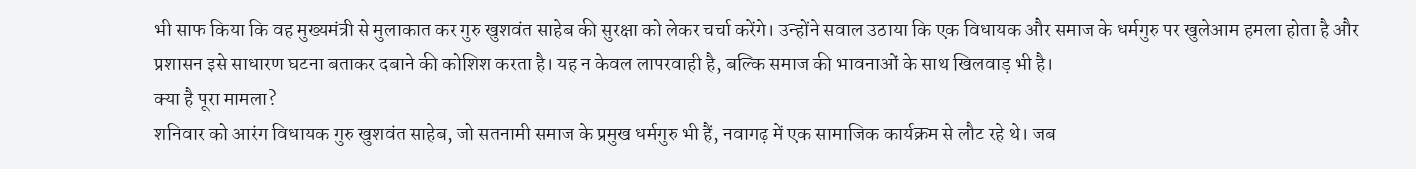भी साफ किया कि वह मुख्यमंत्री से मुलाकात कर गुरु खुशवंत साहेब की सुरक्षा को लेकर चर्चा करेंगे। उन्होंने सवाल उठाया कि एक विधायक और समाज के धर्मगुरु पर खुलेआम हमला होता है और प्रशासन इसे साधारण घटना बताकर दबाने की कोशिश करता है। यह न केवल लापरवाही है, बल्कि समाज की भावनाओं के साथ खिलवाड़ भी है।
क्या है पूरा मामला?
शनिवार को आरंग विधायक गुरु खुशवंत साहेब, जो सतनामी समाज के प्रमुख धर्मगुरु भी हैं, नवागढ़ में एक सामाजिक कार्यक्रम से लौट रहे थे। जब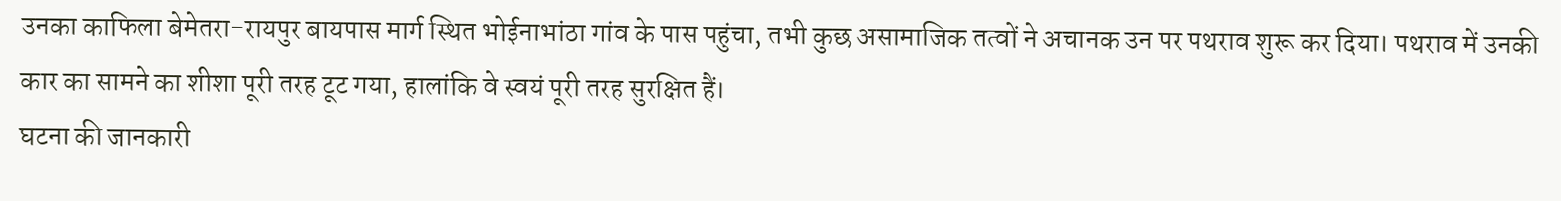उनका काफिला बेमेतरा-रायपुर बायपास मार्ग स्थित भोईनाभांठा गांव के पास पहुंचा, तभी कुछ असामाजिक तत्वों ने अचानक उन पर पथराव शुरू कर दिया। पथराव में उनकी कार का सामने का शीशा पूरी तरह टूट गया, हालांकि वे स्वयं पूरी तरह सुरक्षित हैं।
घटना की जानकारी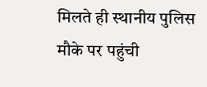मिलते ही स्थानीय पुलिस मौके पर पहुंची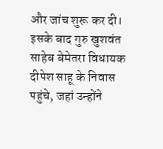और जांच शुरू कर दी। इसके बाद गुरु खुशवंत साहेब बेमेतरा विधायक दीपेश साहू के निवास पहुंचे, जहां उन्होंने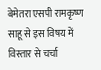बेमेतरा एसपी रामकृष्ण साहू से इस विषय में विस्तार से चर्चा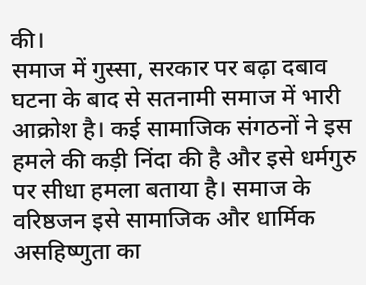की।
समाज में गुस्सा, सरकार पर बढ़ा दबाव
घटना के बाद से सतनामी समाज में भारी आक्रोश है। कई सामाजिक संगठनों ने इस हमले की कड़ी निंदा की है और इसे धर्मगुरु पर सीधा हमला बताया है। समाज के वरिष्ठजन इसे सामाजिक और धार्मिक असहिष्णुता का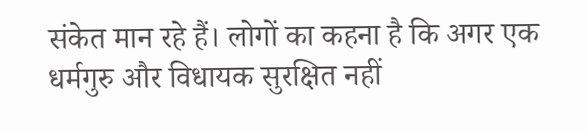संकेत मान रहे हैं। लोगों का कहना है कि अगर एक धर्मगुरु और विधायक सुरक्षित नहीं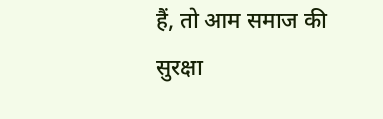हैं, तो आम समाज की सुरक्षा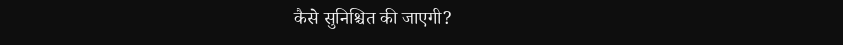कैसे सुनिश्चित की जाएगी?